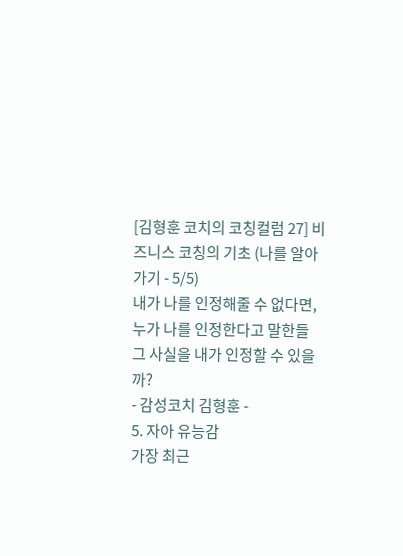[김형훈 코치의 코칭컬럼 27] 비즈니스 코칭의 기초 (나를 알아가기 - 5/5)
내가 나를 인정해줄 수 없다면,
누가 나를 인정한다고 말한들
그 사실을 내가 인정할 수 있을까?
- 감성코치 김형훈 -
5. 자아 유능감
가장 최근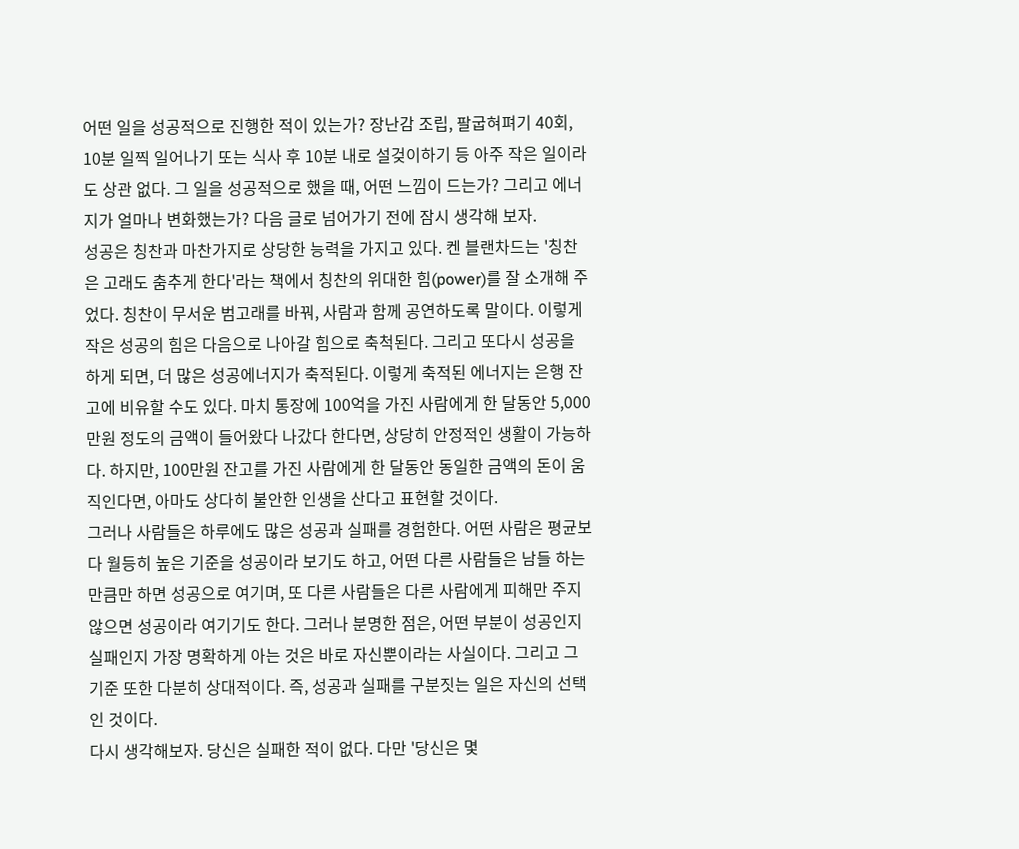어떤 일을 성공적으로 진행한 적이 있는가? 장난감 조립, 팔굽혀펴기 40회, 10분 일찍 일어나기 또는 식사 후 10분 내로 설겆이하기 등 아주 작은 일이라도 상관 없다. 그 일을 성공적으로 했을 때, 어떤 느낌이 드는가? 그리고 에너지가 얼마나 변화했는가? 다음 글로 넘어가기 전에 잠시 생각해 보자.
성공은 칭찬과 마찬가지로 상당한 능력을 가지고 있다. 켄 블랜차드는 '칭찬은 고래도 춤추게 한다'라는 책에서 칭찬의 위대한 힘(power)를 잘 소개해 주었다. 칭찬이 무서운 범고래를 바꿔, 사람과 함께 공연하도록 말이다. 이렇게 작은 성공의 힘은 다음으로 나아갈 힘으로 축척된다. 그리고 또다시 성공을 하게 되면, 더 많은 성공에너지가 축적된다. 이렇게 축적된 에너지는 은행 잔고에 비유할 수도 있다. 마치 통장에 100억을 가진 사람에게 한 달동안 5,000만원 정도의 금액이 들어왔다 나갔다 한다면, 상당히 안정적인 생활이 가능하다. 하지만, 100만원 잔고를 가진 사람에게 한 달동안 동일한 금액의 돈이 움직인다면, 아마도 상다히 불안한 인생을 산다고 표현할 것이다.
그러나 사람들은 하루에도 많은 성공과 실패를 경험한다. 어떤 사람은 평균보다 월등히 높은 기준을 성공이라 보기도 하고, 어떤 다른 사람들은 남들 하는 만큼만 하면 성공으로 여기며, 또 다른 사람들은 다른 사람에게 피해만 주지 않으면 성공이라 여기기도 한다. 그러나 분명한 점은, 어떤 부분이 성공인지 실패인지 가장 명확하게 아는 것은 바로 자신뿐이라는 사실이다. 그리고 그 기준 또한 다분히 상대적이다. 즉, 성공과 실패를 구분짓는 일은 자신의 선택인 것이다.
다시 생각해보자. 당신은 실패한 적이 없다. 다만 '당신은 몇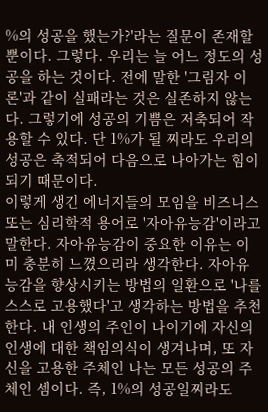%의 성공을 했는가?'라는 질문이 존재할 뿐이다. 그렇다. 우리는 늘 어느 정도의 성공을 하는 것이다. 전에 말한 '그림자 이론'과 같이 실패라는 것은 실존하지 않는다. 그렇기에 성공의 기쁨은 저축되어 작용할 수 있다. 단 1%가 될 찌라도 우리의 성공은 축적되어 다음으로 나아가는 힘이 되기 때문이다.
이렇게 생긴 에너지들의 모임을 비즈니스 또는 심리학적 용어로 '자아유능감'이라고 말한다. 자아유능감이 중요한 이유는 이미 충분히 느꼈으리라 생각한다. 자아유능감을 향상시키는 방법의 일환으로 '나를 스스로 고용했다'고 생각하는 방법을 추천한다. 내 인생의 주인이 나이기에 자신의 인생에 대한 책임의식이 생겨나며, 또 자신을 고용한 주체인 나는 모든 성공의 주체인 셈이다. 즉, 1%의 성공일찌라도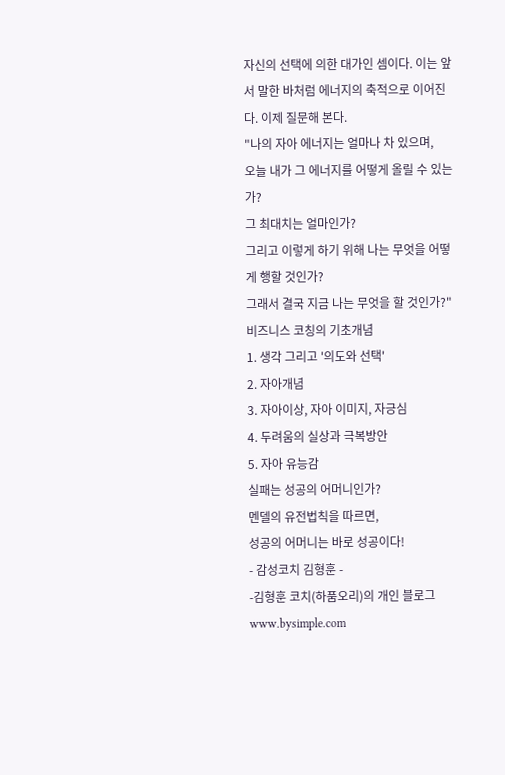자신의 선택에 의한 대가인 셈이다. 이는 앞서 말한 바처럼 에너지의 축적으로 이어진다. 이제 질문해 본다.
"나의 자아 에너지는 얼마나 차 있으며,
오늘 내가 그 에너지를 어떻게 올릴 수 있는가?
그 최대치는 얼마인가?
그리고 이렇게 하기 위해 나는 무엇을 어떻게 행할 것인가?
그래서 결국 지금 나는 무엇을 할 것인가?"
비즈니스 코칭의 기초개념
1. 생각 그리고 '의도와 선택'
2. 자아개념
3. 자아이상, 자아 이미지, 자긍심
4. 두려움의 실상과 극복방안
5. 자아 유능감
실패는 성공의 어머니인가?
멘델의 유전법칙을 따르면,
성공의 어머니는 바로 성공이다!
- 감성코치 김형훈 -
-김형훈 코치(하품오리)의 개인 블로그
www.bysimple.com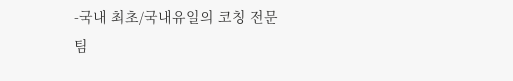-국내 최초/국내유일의 코칭 전문 팀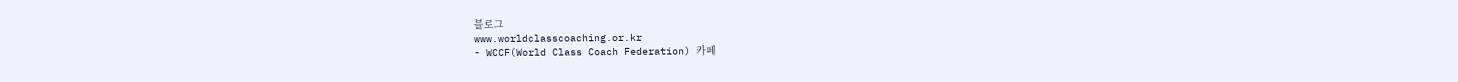블로그
www.worldclasscoaching.or.kr
- WCCF(World Class Coach Federation) 카페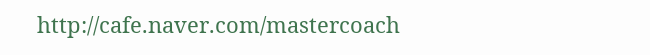http://cafe.naver.com/mastercoach